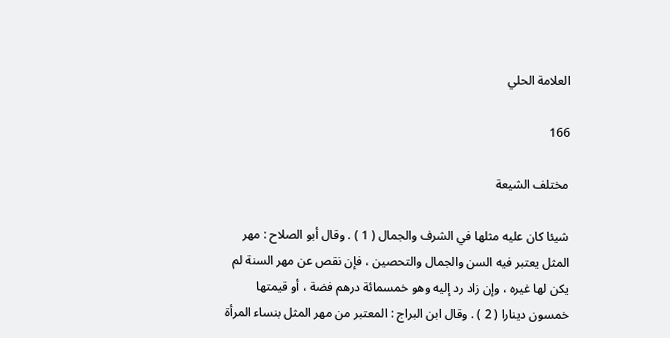العلامة الحلي

166

مختلف الشيعة

شيئا كان عليه مثلها في الشرف والجمال ( 1 ) . وقال أبو الصلاح : مهر المثل يعتبر فيه السن والجمال والتحصين ، فإن نقص عن مهر السنة لم يكن لها غيره ، وإن زاد رد إليه وهو خمسمائة درهم فضة ، أو قيمتها خمسون دينارا ( 2 ) . وقال ابن البراج : المعتبر من مهر المثل بنساء المرأة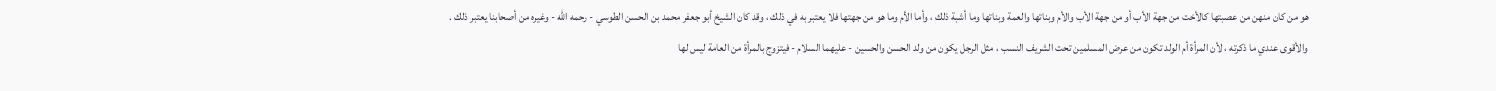هو من كان منهن من عصبتها كالأخت من جهة الأب أو من جهة الأب والأم وبناتها والعمة وبناتها وما أشبة ذلك ، وأما الأم وما هو من جهتها فلا يعتبر به في ذلك ، وقد كان الشيخ أبو جعفر محمد بن الحسن الطوسي - رحمه الله - وغيره من أصحابنا يعتبر ذلك . والأقوى عندي ما ذكرته ، لأن المرأة أم الولد تكون من عرض المسلمين تحت الشريف النسب ، مثل الرجل يكون من ولد الحسن والحسين - عليهما السلام - فيتزوج بالمرأة من العامة ليس لها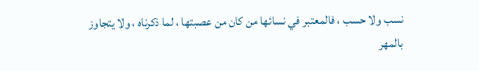نسب ولا حسب ، فالمعتبر في نسائها من كان من عصبتها ، لما ذكرناه ، ولا يتجاوز بالمهر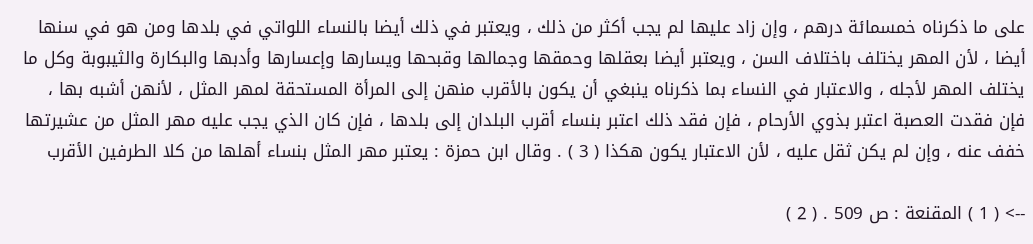على ما ذكرناه خمسمائة درهم ، وإن زاد عليها لم يجب أكثر من ذلك ، ويعتبر في ذلك أيضا بالنساء اللواتي في بلدها ومن هو في سنها أيضا ، لأن المهر يختلف باختلاف السن ، ويعتبر أيضا بعقلها وحمقها وجمالها وقبحها ويسارها وإعسارها وأدبها والبكارة والثيبوبة وكل ما يختلف المهر لأجله ، والاعتبار في النساء بما ذكرناه ينبغي أن يكون بالأقرب منهن إلى المرأة المستحقة لمهر المثل ، لأنهن أشبه بها ، فإن فقدت العصبة اعتبر بذوي الأرحام ، فإن فقد ذلك اعتبر بنساء أقرب البلدان إلى بلدها ، فإن كان الذي يجب عليه مهر المثل من عشيرتها خفف عنه ، وإن لم يكن ثقل عليه ، لأن الاعتبار يكون هكذا ( 3 ) . وقال ابن حمزة : يعتبر مهر المثل بنساء أهلها من كلا الطرفين الأقرب

--> ( 1 ) المقنعة : ص 509 . ( 2 )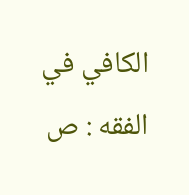الكافي في الفقه : ص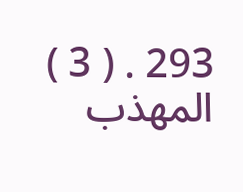293 . ( 3 ) المهذب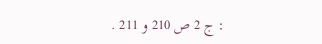: ج 2 ص 210 و 211 .